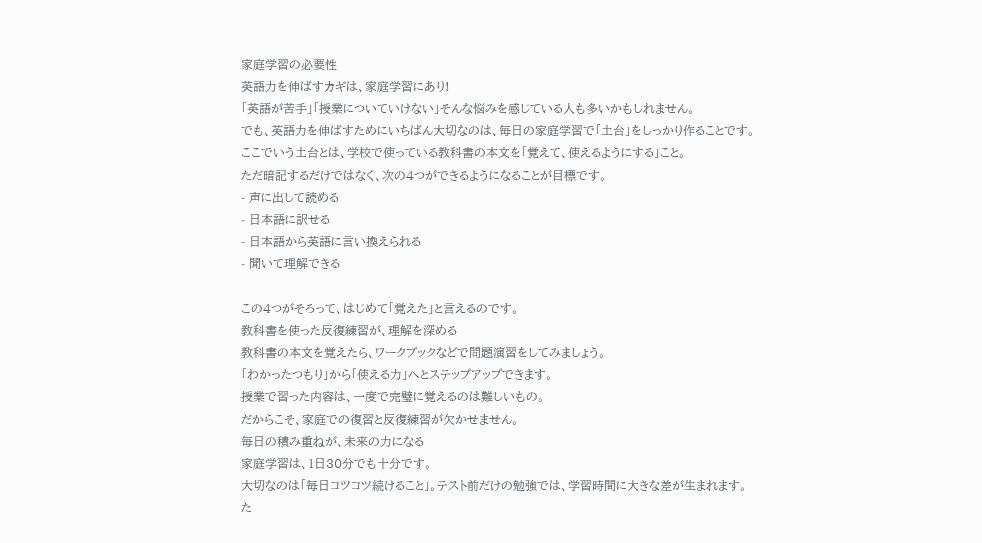家庭学習の必要性
英語力を伸ばすカギは、家庭学習にあり!
「英語が苦手」「授業についていけない」そんな悩みを感じている人も多いかもしれません。
でも、英語力を伸ばすためにいちばん大切なのは、毎日の家庭学習で「土台」をしっかり作ることです。
ここでいう土台とは、学校で使っている教科書の本文を「覚えて、使えるようにする」こと。
ただ暗記するだけではなく、次の4つができるようになることが目標です。
- 声に出して読める
- 日本語に訳せる
- 日本語から英語に言い換えられる
- 聞いて理解できる

この4つがそろって、はじめて「覚えた」と言えるのです。
教科書を使った反復練習が、理解を深める
教科書の本文を覚えたら、ワークブックなどで問題演習をしてみましょう。
「わかったつもり」から「使える力」へとステップアップできます。
授業で習った内容は、一度で完璧に覚えるのは難しいもの。
だからこそ、家庭での復習と反復練習が欠かせません。
毎日の積み重ねが、未来の力になる
家庭学習は、1日30分でも十分です。
大切なのは「毎日コツコツ続けること」。テスト前だけの勉強では、学習時間に大きな差が生まれます。
た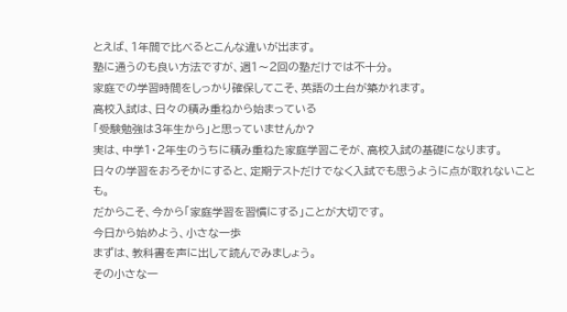とえば、1年間で比べるとこんな違いが出ます。
塾に通うのも良い方法ですが、週1〜2回の塾だけでは不十分。
家庭での学習時間をしっかり確保してこそ、英語の土台が築かれます。
高校入試は、日々の積み重ねから始まっている
「受験勉強は3年生から」と思っていませんか?
実は、中学1・2年生のうちに積み重ねた家庭学習こそが、高校入試の基礎になります。
日々の学習をおろそかにすると、定期テストだけでなく入試でも思うように点が取れないことも。
だからこそ、今から「家庭学習を習慣にする」ことが大切です。
今日から始めよう、小さな一歩
まずは、教科書を声に出して読んでみましょう。
その小さな一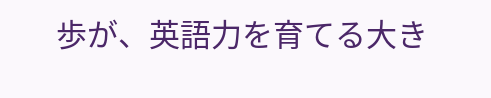歩が、英語力を育てる大き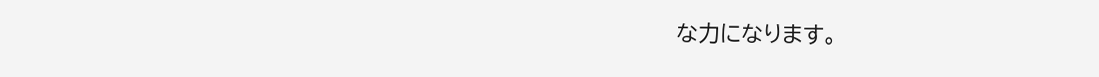な力になります。